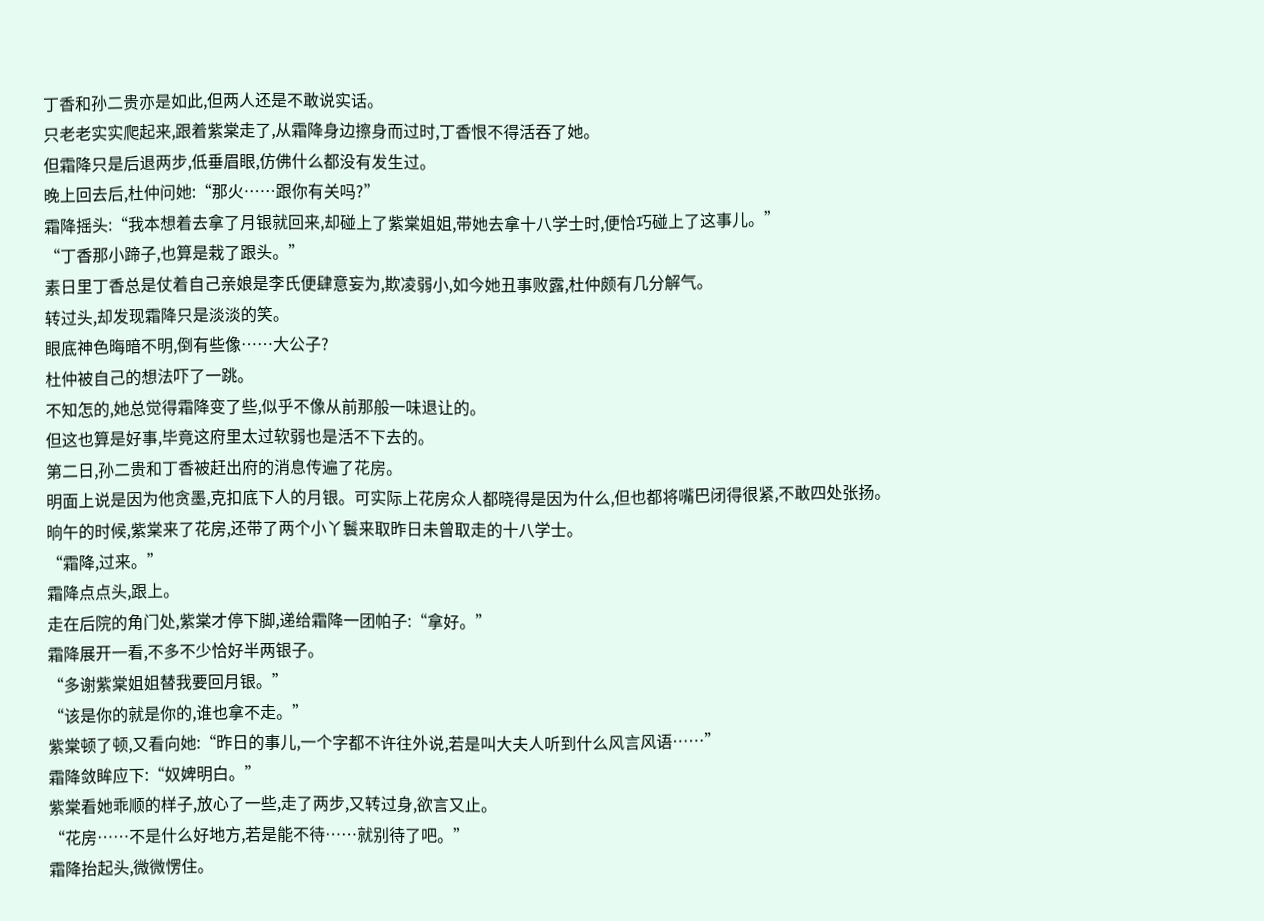丁香和孙二贵亦是如此,但两人还是不敢说实话。
只老老实实爬起来,跟着紫棠走了,从霜降身边擦身而过时,丁香恨不得活吞了她。
但霜降只是后退两步,低垂眉眼,仿佛什么都没有发生过。
晚上回去后,杜仲问她:“那火……跟你有关吗?”
霜降摇头:“我本想着去拿了月银就回来,却碰上了紫棠姐姐,带她去拿十八学士时,便恰巧碰上了这事儿。”
“丁香那小蹄子,也算是栽了跟头。”
素日里丁香总是仗着自己亲娘是李氏便肆意妄为,欺凌弱小,如今她丑事败露,杜仲颇有几分解气。
转过头,却发现霜降只是淡淡的笑。
眼底神色晦暗不明,倒有些像……大公子?
杜仲被自己的想法吓了一跳。
不知怎的,她总觉得霜降变了些,似乎不像从前那般一味退让的。
但这也算是好事,毕竟这府里太过软弱也是活不下去的。
第二日,孙二贵和丁香被赶出府的消息传遍了花房。
明面上说是因为他贪墨,克扣底下人的月银。可实际上花房众人都晓得是因为什么,但也都将嘴巴闭得很紧,不敢四处张扬。
晌午的时候,紫棠来了花房,还带了两个小丫鬟来取昨日未曾取走的十八学士。
“霜降,过来。”
霜降点点头,跟上。
走在后院的角门处,紫棠才停下脚,递给霜降一团帕子:“拿好。”
霜降展开一看,不多不少恰好半两银子。
“多谢紫棠姐姐替我要回月银。”
“该是你的就是你的,谁也拿不走。”
紫棠顿了顿,又看向她:“昨日的事儿,一个字都不许往外说,若是叫大夫人听到什么风言风语……”
霜降敛眸应下:“奴婢明白。”
紫棠看她乖顺的样子,放心了一些,走了两步,又转过身,欲言又止。
“花房……不是什么好地方,若是能不待……就别待了吧。”
霜降抬起头,微微愣住。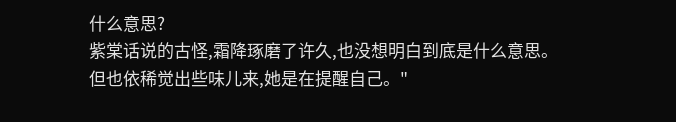什么意思?
紫棠话说的古怪,霜降琢磨了许久,也没想明白到底是什么意思。
但也依稀觉出些味儿来,她是在提醒自己。"